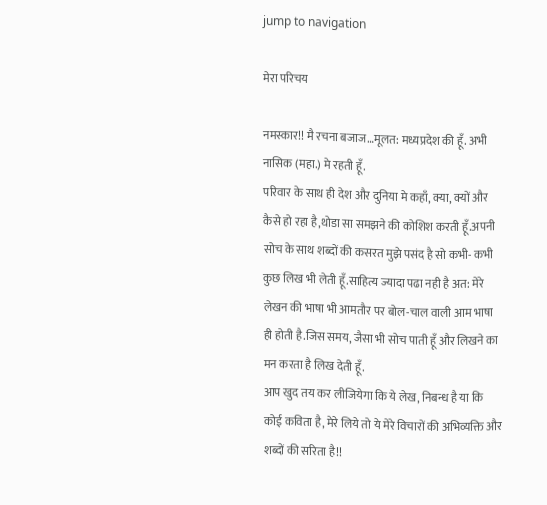jump to navigation

मेरा परिचय

नमस्कार!! मै रचना बजाज…मूलत: मध्यप्रदेश की हूँ. अभी नासिक (महा.) मे रहती हूँ.
परिवार के साथ ही देश और दुनिया मे कहाँ, क्या, क्यों और कैसे हो रहा है,थोडा सा समझने की कोशिश करती हूँ.अपनी सोच के साथ शब्दों की कसरत मुझे पसंद है सो कभी- कभी कुछ लिख भी लेती हूँ.साहित्य ज्यादा पढा नही है अत: मेरे लेखन की भाषा भी आमतौर पर बोल-चाल वाली आम भाषा ही होती है.जिस समय, जैसा भी सोच पाती हूँ और लिखने का मन करता है लिख देती हूँ.
आप खुद तय कर लीजियेगा कि ये लेख, निबन्ध है या कि कोई कविता है, मेरे लिये तो ये मेरे विचारों की अभिव्यक्ति और शब्दों की सरिता है!!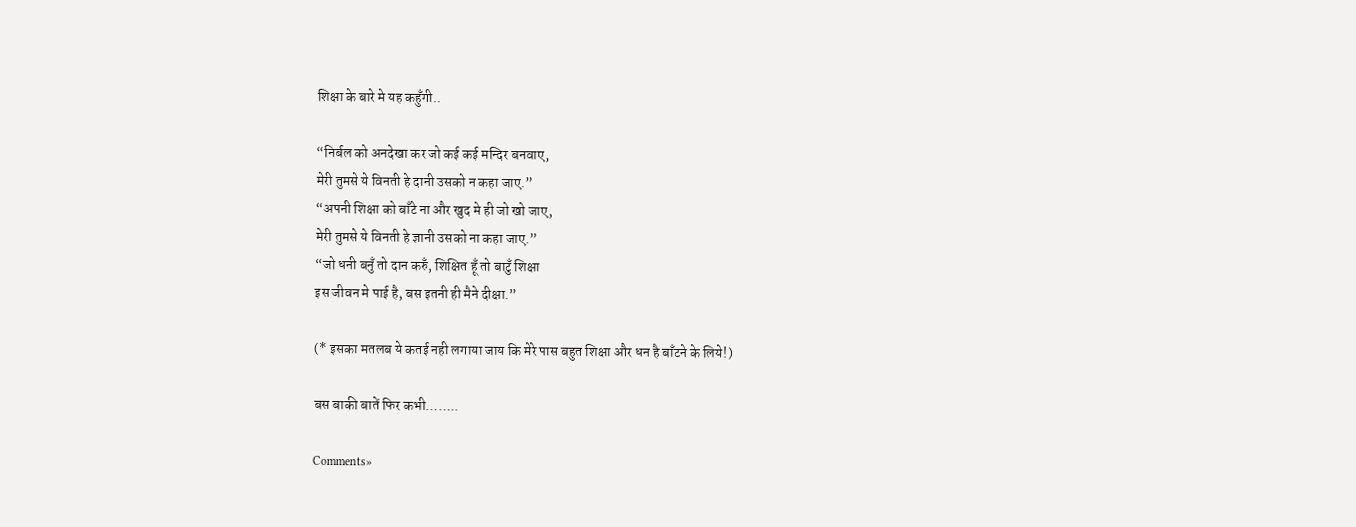शिक्षा के बारे मे यह कहुँगी..

“निर्बल को अनदेखा कर जो कई कई मन्दिर बनवाए,
मेरी तुमसे ये विनती हे दानी उसको न कहा जाए.”
“अपनी शिक्षा को बाँटे ना और खुद मे ही जो खो जाए,
मेरी तुमसे ये विनती हे ज्ञानी उसको ना कहा जाए.”
“जो धनी बनुँ तो दान करुँ, शिक्षित हूँ तो बाटुँ शिक्षा
इस जीवन मे पाई है, बस इतनी ही मैने दीक्षा.”

(* इसका मतलब ये कतई नही लगाया जाय कि मेरे पास बहुत शिक्षा और धन है बाँटने के लिये!)

बस बाकी बातें फिर कभी……..

Comments»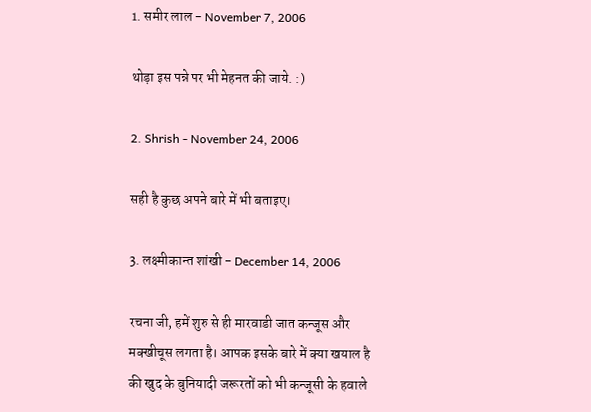1. समीर लाल - November 7, 2006

थोड़ा इस पन्ने पर भी मेहनत की जाये. :)

2. Shrish - November 24, 2006

सही है कुछ अपने बारे में भी बताइए।

3. लक्ष्मीकान्त शांखी - December 14, 2006

रचना जी, हमें शुरु से ही मारवाडी जात कन्जूस और मक्खीचूस लगता है। आपक इसके बारे में क्या खयाल है की खुद के बुनियादी जरूरतों को भी कन्जूसी के हवाले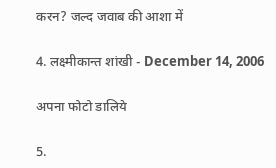करन? जल्द जवाब की आशा में

4. लक्ष्मीकान्त शांखी - December 14, 2006

अपना फोटो डालिये

5.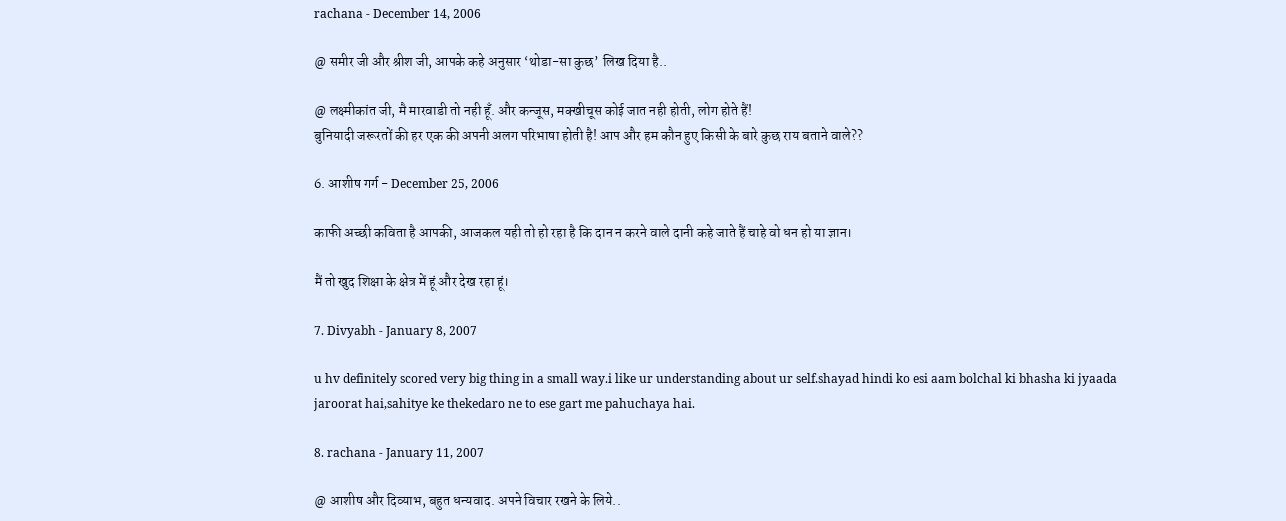rachana - December 14, 2006

@ समीर जी और श्रीश जी, आपके कहे अनुसार ‘थोडा-सा कुछ’ लिख दिया है..

@ लक्ष्मीकांत जी, मै मारवाडी तो नही हूँ. और कन्जूस, मक्खीचूस कोई जात नही होती, लोग होते हैं!
बुनियादी जरूरतों की हर एक की अपनी अलग परिभाषा होती है! आप और हम कौन हुए किसी के बारे कुछ राय बताने वाले??

6. आशीष गर्ग - December 25, 2006

काफी अच्छी कविता है आपकी, आजकल यही तो हो रहा है कि दान न करने वाले दानी कहे जाते हैं चाहे वो धन हो या ज्ञान।

मैं तो खुद शिक्षा के क्षेत्र में हूं और देख रहा हूं।

7. Divyabh - January 8, 2007

u hv definitely scored very big thing in a small way.i like ur understanding about ur self.shayad hindi ko esi aam bolchal ki bhasha ki jyaada jaroorat hai,sahitye ke thekedaro ne to ese gart me pahuchaya hai.

8. rachana - January 11, 2007

@ आशीष और दिव्याभ, बहुत धन्यवाद. अपने विचार रखने के लिये..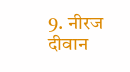9. नीरज दीवान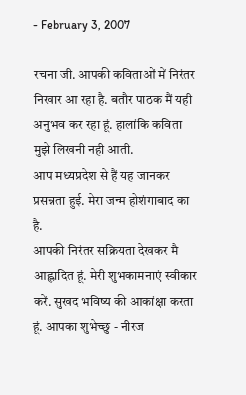- February 3, 2007

रचना जी. आपकी कविताओं में निरंतर निखार आ रहा है. बतौर पाठक मैं यही अनुभव कर रहा हूं. हालांकि कविता मुझे लिखनी नही आती.
आप मध्यप्रदेश से हैं यह जानकर प्रसन्नता हुई. मेरा जन्म होशंगाबाद का है.
आपकी निरंतर सक्रियता देखकर मै आह्लादित हूं. मेरी शुभकामनाएं स्वीकार करें. सुखद भविष्य की आकांक्षा करता हूं. आपका शुभेच्छु - नीरज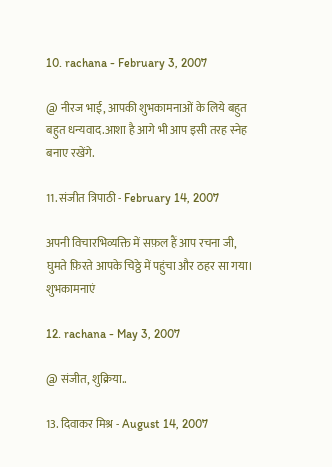10. rachana - February 3, 2007

@ नीरज भाई, आपकी शुभकामनाओं के लिये बहुत बहुत धन्यवाद.आशा है आगे भी आप इसी तरह स्नेह बनाए रखेंगे.

11. संजीत त्रिपाठी - February 14, 2007

अपनी विचारभिव्यक्ति में सफ़ल हैं आप रचना जी, घुमते फ़िरते आपके चिठ्ठे में पहुंचा और ठहर सा गया।
शुभकामनाएं

12. rachana - May 3, 2007

@ संजीत, शुक्रिया..

13. दिवाकर मिश्र - August 14, 2007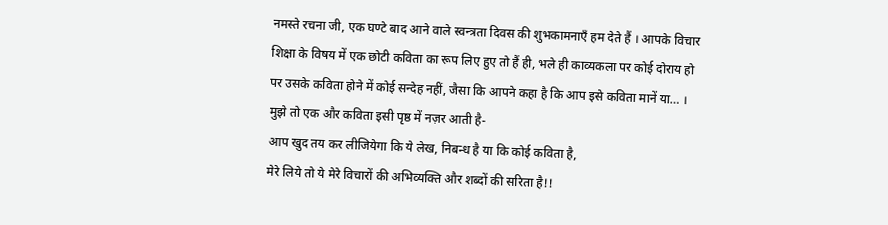नमस्ते रचना जी, एक घण्टे बाद आने वाले स्वन्त्रता दिवस की शुभकामनाएँ हम देते हैं । आपके विचार शिक्षा के विषय में एक छोटी कविता का रूप लिए हुए तो हैं ही, भले ही काव्यकला पर कोई दोराय हो पर उसके कविता होने में कोई सन्देह नहीं, जैसा कि आपने कहा है कि आप इसे कविता मानें या… । मुझे तो एक और कविता इसी पृष्ठ में नज़र आती है-
आप खुद तय कर लीजियेगा कि ये लेख, निबन्ध है या कि कोई कविता है,
मेरे लिये तो ये मेरे विचारों की अभिव्यक्ति और शब्दों की सरिता है!!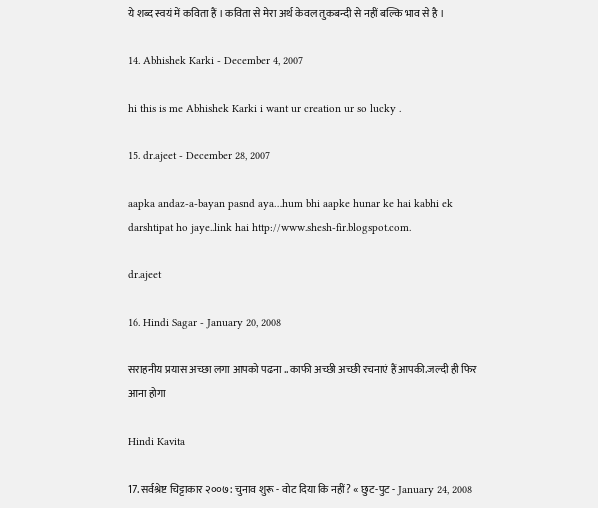ये शब्द स्वयं में कविता हैं । कविता से मेरा अर्थ केवल तुकबन्दी से नहीं बल्कि भाव से है ।

14. Abhishek Karki - December 4, 2007

hi this is me Abhishek Karki i want ur creation ur so lucky .

15. dr.ajeet - December 28, 2007

aapka andaz-a-bayan pasnd aya…hum bhi aapke hunar ke hai kabhi ek darshtipat ho jaye..link hai http://www.shesh-fir.blogspot.com.

dr.ajeet

16. Hindi Sagar - January 20, 2008

सराहनीय प्रयास अच्छा लगा आपको पढना ..काफी अच्छी अच्छी रचनाएं हैं आपकी.जल्दी ही फिर आना होगा

Hindi Kavita

17. सर्वश्रेष्ट चिट्टाकार २००७: चुनाव शुरू - वोट दिया कि नहीं? « छुट-पुट - January 24, 2008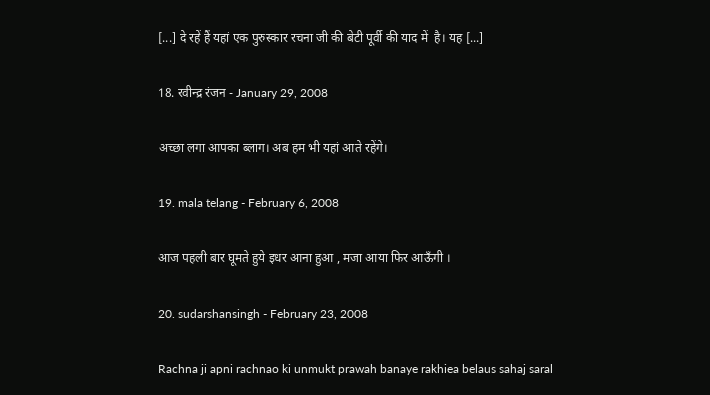[...] दे रहें हैं यहां एक पुरुस्कार रचना जी की बेटी पूर्वी की याद में  है। यह [...]

18. रवीन्द्र रंजन - January 29, 2008

अच्छा लगा आपका ब्लाग। अब हम भी यहां आते रहेंगे।

19. mala telang - February 6, 2008

आज पहली बार घूमते हुये इधर आना हुआ , मजा आया फिर आऊँगी ।

20. sudarshansingh - February 23, 2008

Rachna ji apni rachnao ki unmukt prawah banaye rakhiea belaus sahaj saral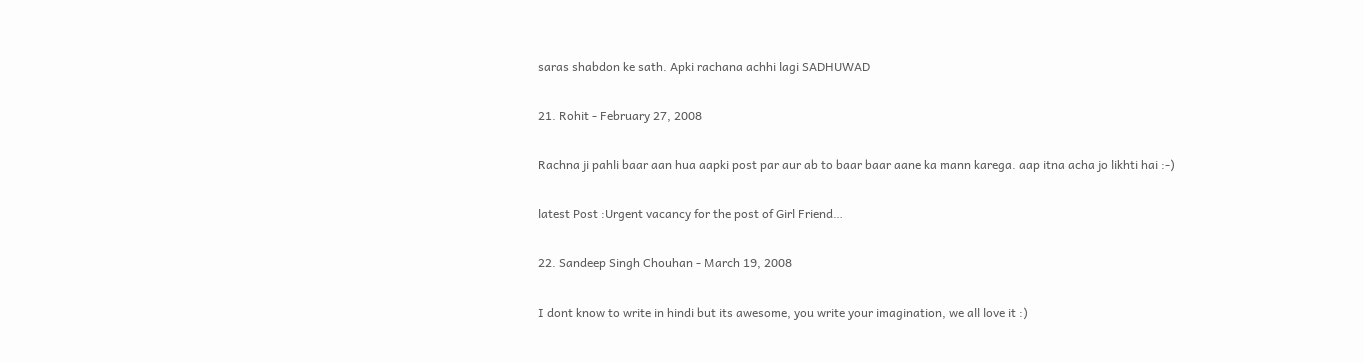saras shabdon ke sath. Apki rachana achhi lagi SADHUWAD

21. Rohit - February 27, 2008

Rachna ji pahli baar aan hua aapki post par aur ab to baar baar aane ka mann karega. aap itna acha jo likhti hai :-)

latest Post :Urgent vacancy for the post of Girl Friend…

22. Sandeep Singh Chouhan - March 19, 2008

I dont know to write in hindi but its awesome, you write your imagination, we all love it :)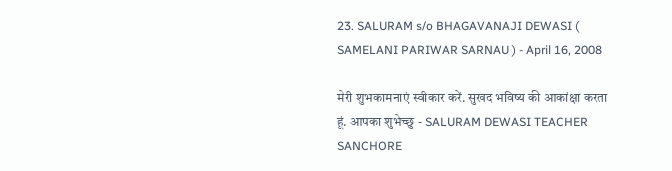23. SALURAM s/o BHAGAVANAJI DEWASI ( SAMELANI PARIWAR SARNAU ) - April 16, 2008

मेरी शुभकामनाएं स्वीकार करें. सुखद भविष्य की आकांक्षा करता हूं. आपका शुभेच्छु - SALURAM DEWASI TEACHER SANCHORE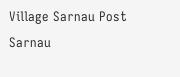Village Sarnau Post Sarnau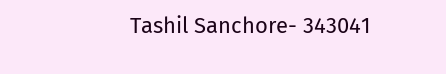Tashil Sanchore- 343041